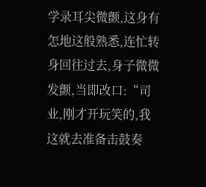学录耳尖微颤,这身有怎地这般熟悉,连忙转身回往过去,身子微微发颤,当即改口:“司业,刚才开玩笑的,我这就去准备击鼓奏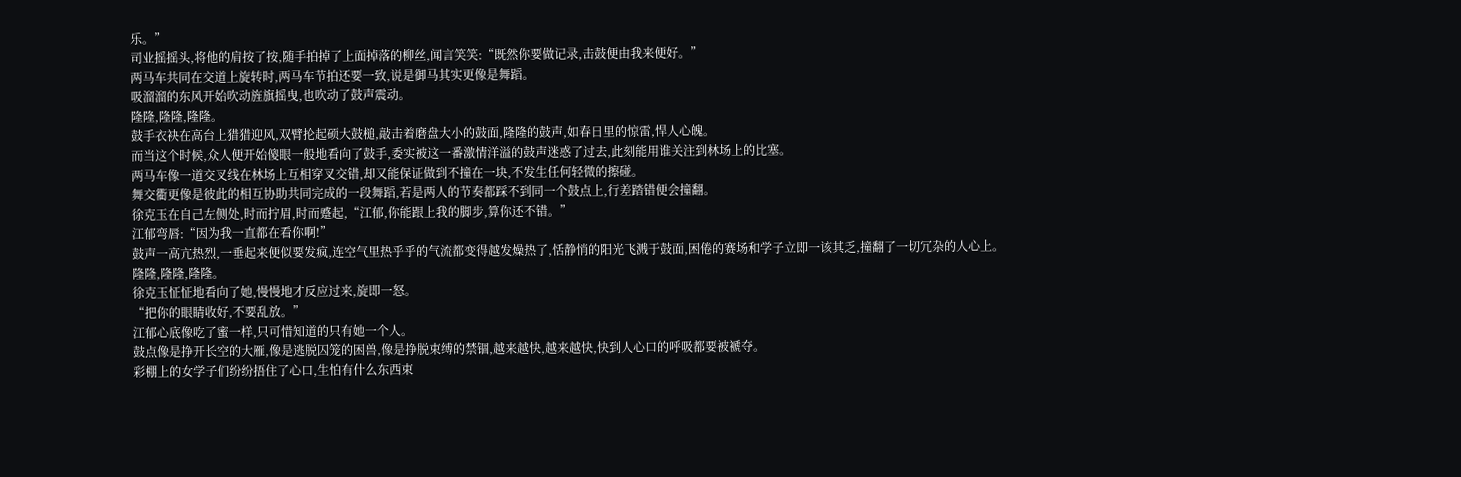乐。”
司业摇摇头,将他的肩按了按,随手拍掉了上面掉落的柳丝,闻言笑笑:“既然你要做记录,击鼓便由我来便好。”
两马车共同在交道上旋转时,两马车节拍还要一致,说是御马其实更像是舞蹈。
吸溜溜的东风开始吹动旌旗摇曳,也吹动了鼓声震动。
隆隆,隆隆,隆隆。
鼓手衣袂在高台上猎猎迎风,双臂抡起硕大鼓槌,敲击着磨盘大小的鼓面,隆隆的鼓声,如春日里的惊雷,悍人心魄。
而当这个时候,众人便开始傻眼一般地看向了鼓手,委实被这一番激情洋溢的鼓声迷惑了过去,此刻能用谁关注到林场上的比塞。
两马车像一道交叉线在林场上互相穿叉交错,却又能保证做到不撞在一块,不发生任何轻微的擦碰。
舞交衢更像是彼此的相互协助共同完成的一段舞蹈,若是两人的节奏都踩不到同一个鼓点上,行差踏错便会撞翻。
徐克玉在自己左侧处,时而拧眉,时而蹙起,“江郁,你能跟上我的脚步,算你还不错。”
江郁弯唇:“因为我一直都在看你啊!”
鼓声一高亢热烈,一垂起来便似要发疯,连空气里热乎乎的气流都变得越发燥热了,恬静悄的阳光飞溅于鼓面,困倦的赛场和学子立即一该其乏,撞翻了一切冗杂的人心上。
隆隆,隆隆,隆隆。
徐克玉怔怔地看向了她,慢慢地才反应过来,旋即一怒。
“把你的眼睛收好,不要乱放。”
江郁心底像吃了蜜一样,只可惜知道的只有她一个人。
鼓点像是挣开长空的大雁,像是逃脱囚笼的困兽,像是挣脱束缚的禁锢,越来越快,越来越快,快到人心口的呼吸都要被褫夺。
彩棚上的女学子们纷纷捂住了心口,生怕有什么东西束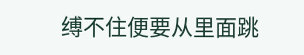缚不住便要从里面跳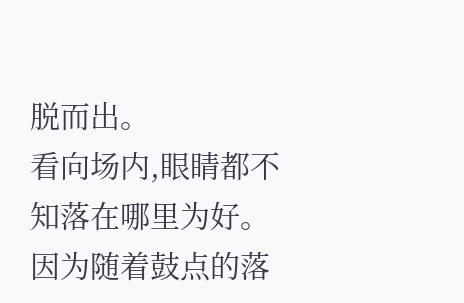脱而出。
看向场内,眼睛都不知落在哪里为好。
因为随着鼓点的落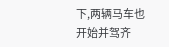下,两辆马车也开始并驾齐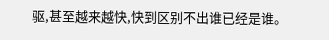驱,甚至越来越快,快到区别不出谁已经是谁。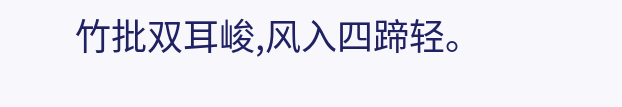竹批双耳峻,风入四蹄轻。